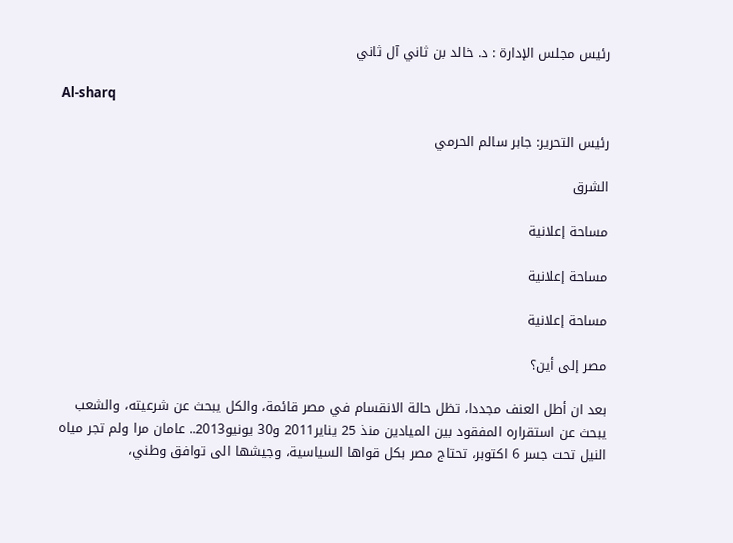رئيس مجلس الإدارة : د. خالد بن ثاني آل ثاني

Al-sharq

رئيس التحرير: جابر سالم الحرمي

الشرق

مساحة إعلانية

مساحة إعلانية

مساحة إعلانية

مصر إلى أين؟

بعد ان أطل العنف مجددا، تظل حالة الانقسام في مصر قائمة، والكل يبحث عن شرعيته، والشعب يبحث عن استقراره المفقود بين الميادين منذ 25 يناير2011 و30 يونيو2013.. عامان مرا ولم تجر مياه النيل تحت جسر 6 اكتوبر، تحتاج مصر بكل قواها السياسية، وجيشها الى توافق وطني،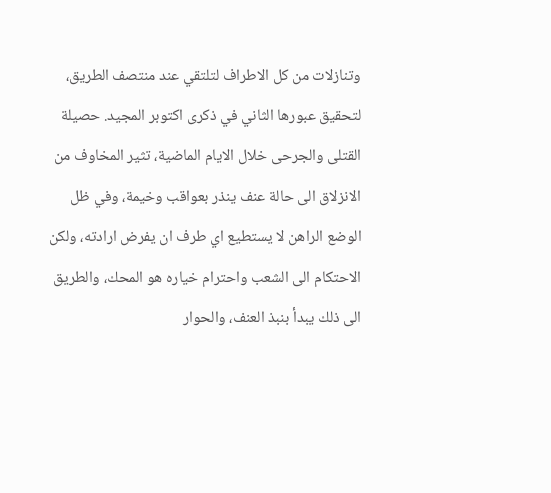وتنازلات من كل الاطراف لتلتقي عند منتصف الطريق، لتحقيق عبورها الثاني في ذكرى اكتوبر المجيد. حصيلة القتلى والجرحى خلال الايام الماضية، تثير المخاوف من الانزلاق الى حالة عنف ينذر بعواقب وخيمة، وفي ظل الوضع الراهن لا يستطيع اي طرف ان يفرض ارادته، ولكن الاحتكام الى الشعب واحترام خياره هو المحك، والطريق الى ذلك يبدأ بنبذ العنف، والحوار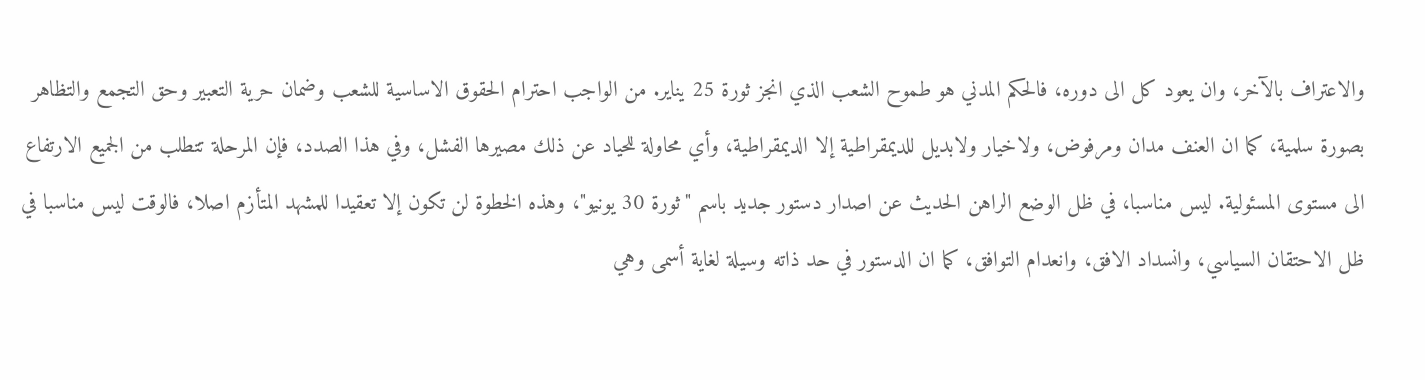والاعتراف بالآخر، وان يعود كل الى دوره، فالحكم المدني هو طموح الشعب الذي انجز ثورة 25 يناير. من الواجب احترام الحقوق الاساسية للشعب وضمان حرية التعبير وحق التجمع والتظاهر بصورة سلمية، كما ان العنف مدان ومرفوض، ولاخيار ولابديل للديمقراطية إلا الديمقراطية، وأي محاولة للحياد عن ذلك مصيرها الفشل، وفي هذا الصدد، فإن المرحلة تتطلب من الجميع الارتفاع الى مستوى المسئولية. ليس مناسبا، في ظل الوضع الراهن الحديث عن اصدار دستور جديد باسم "ثورة 30 يونيو"، وهذه الخطوة لن تكون إلا تعقيدا للمشهد المتأزم اصلا، فالوقت ليس مناسبا في ظل الاحتقان السياسي، وانسداد الافق، وانعدام التوافق، كما ان الدستور في حد ذاته وسيلة لغاية أسمى وهي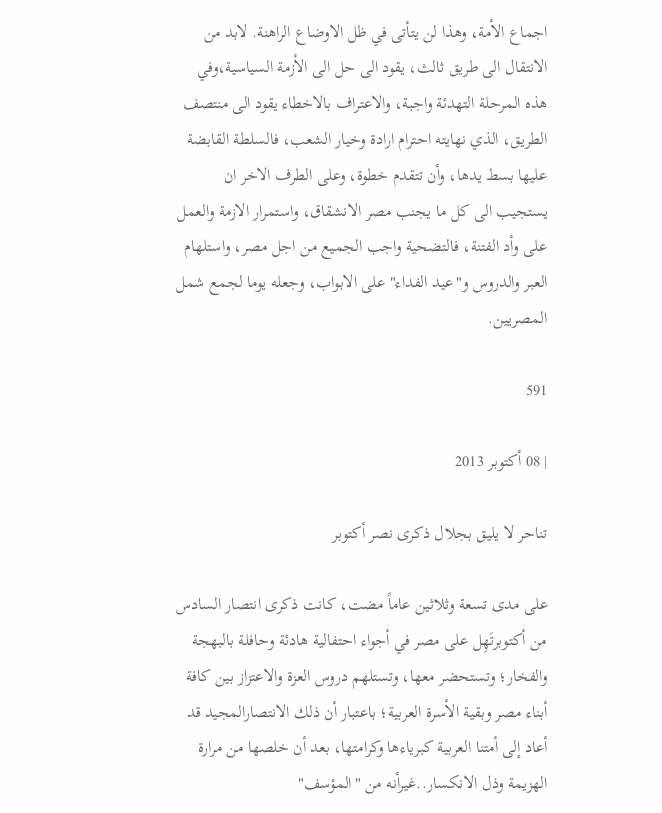اجماع الأمة، وهذا لن يتأتى في ظل الاوضاع الراهنة. لابد من الانتقال الى طريق ثالث، يقود الى حل الى الأزمة السياسية،وفي هذه المرحلة التهدئة واجبة، والاعتراف بالاخطاء يقود الى منتصف الطريق، الذي نهايته احترام ارادة وخيار الشعب، فالسلطة القابضة عليها بسط يدها، وأن تتقدم خطوة، وعلى الطرف الاخر ان يستجيب الى كل ما يجنب مصر الانشقاق، واستمرار الازمة والعمل على وأد الفتنة، فالتضحية واجب الجميع من اجل مصر، واستلهام العبر والدروس و"عيد الفداء" على الابواب، وجعله يوما لجمع شمل المصريين.

591

| 08 أكتوبر 2013

تناحر لا يليق بجلال ذكرى نصر أكتوبر

على مدى تسعة وثلاثين عاماً مضت، كانت ذكرى انتصار السادس من أكتوبرتَهِل على مصر في أجواء احتفالية هادئة وحافلة بالبهجة والفخار؛ وتستحضر معها، وتستلهم دروس العزة والاعتزاز بين كافة أبناء مصر وبقية الأسرة العربية؛ باعتبار أن ذلك الانتصارالمجيد قد أعاد إلى أمتنا العربية كبرياءها وكرامتها، بعد أن خلصها من مرارة الهزيمة وذل الانكسار..غيرأنه من "المؤسف"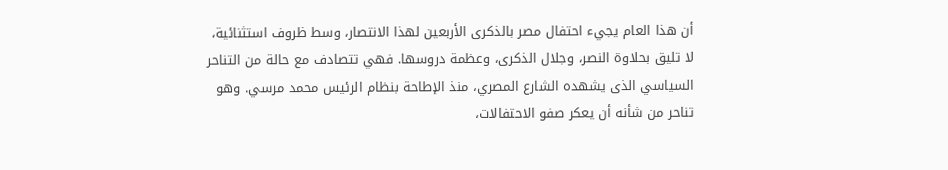أن هذا العام يجيء احتفال مصر بالذكرى الأربعين لهذا الانتصار، وسط ظروف استثنائية، لا تليق بحلاوة النصر، وجلال الذكرى، وعظمة دروسها. فهي تتصادف مع حالة من التناحر السياسي الذى يشهده الشارع المصري، منذ الإطاحة بنظام الرئيس محمد مرسي. وهو تناحر من شأنه أن يعكر صفو الاحتفالات،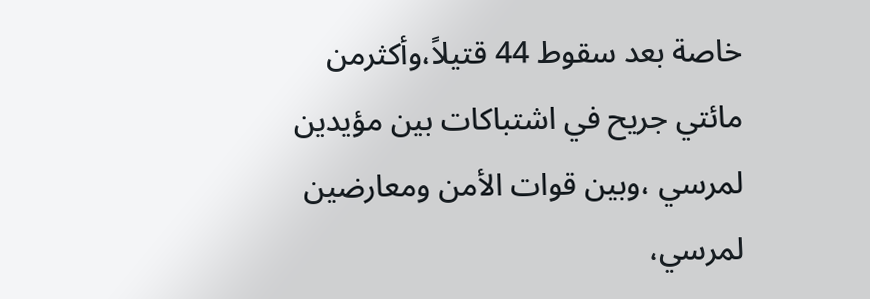خاصة بعد سقوط 44 قتيلاً،وأكثرمن مائتي جريح في اشتباكات بين مؤيدين لمرسي ،وبين قوات الأمن ومعارضين لمرسي،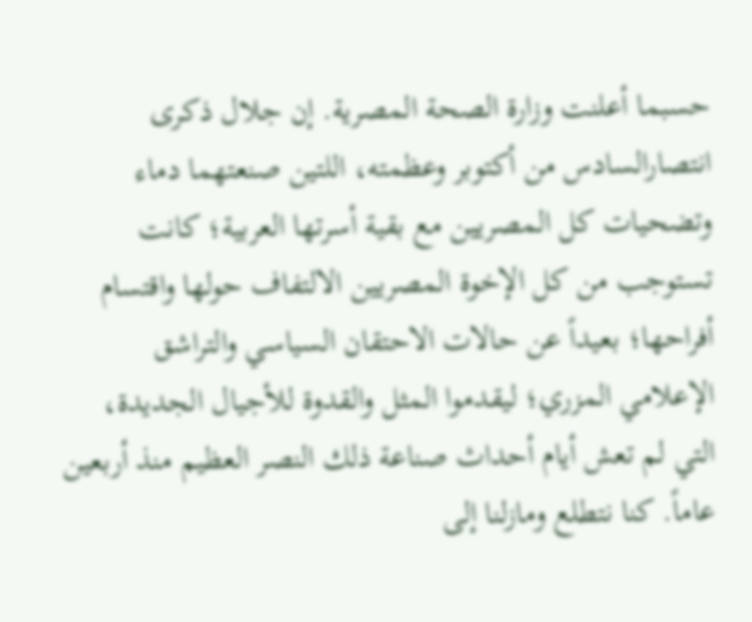حسبما أعلنت وزارة الصحة المصرية. إن جلال ذكرى انتصارالسادس من أكتوبر وعظمته، اللتين صنعتهما دماء وتضحيات كل المصريين مع بقية أسرتها العربية؛ كانت تستوجب من كل الإخوة المصريين الالتفاف حولها واقتسام أفراحها؛ بعيداً عن حالات الاحتقان السياسي والتراشق الإعلامي المزري؛ ليقدموا المثل والقدوة للأجيال الجديدة، التي لم تعش أيام أحداث صناعة ذلك النصر العظيم منذ أربعين عاماً. كنا نتطلع ومازلنا إلى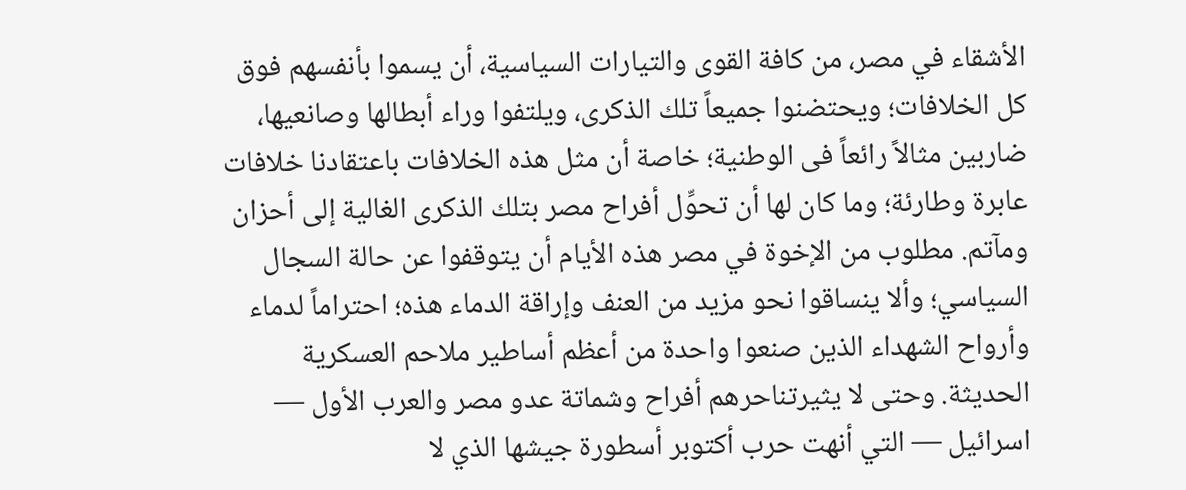الأشقاء في مصر، من كافة القوى والتيارات السياسية، أن يسموا بأنفسهم فوق كل الخلافات؛ ويحتضنوا جميعاً تلك الذكرى، ويلتفوا وراء أبطالها وصانعيها، ضاربين مثالاً رائعاً فى الوطنية؛ خاصة أن مثل هذه الخلافات باعتقادنا خلافات عابرة وطارئة؛ وما كان لها أن تحوِّل أفراح مصر بتلك الذكرى الغالية إلى أحزان ومآتم. مطلوب من الإخوة في مصر هذه الأيام أن يتوقفوا عن حالة السجال السياسي؛ وألا ينساقوا نحو مزيد من العنف وإراقة الدماء هذه؛ احتراماً لدماء وأرواح الشهداء الذين صنعوا واحدة من أعظم أساطير ملاحم العسكرية الحديثة. وحتى لا يثيرتناحرهم أفراح وشماتة عدو مصر والعرب الأول — اسرائيل — التي أنهت حرب أكتوبر أسطورة جيشها الذي لا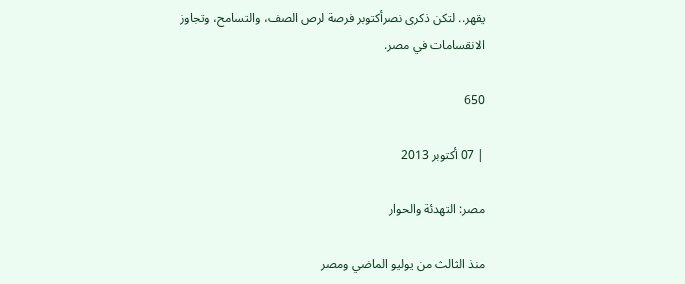يقهر.. لتكن ذكرى نصرأكتوبر فرصة لرص الصف، والتسامح، وتجاوز الانقسامات في مصر.

650

| 07 أكتوبر 2013

مصر: التهدئة والحوار

منذ الثالث من يوليو الماضي ومصر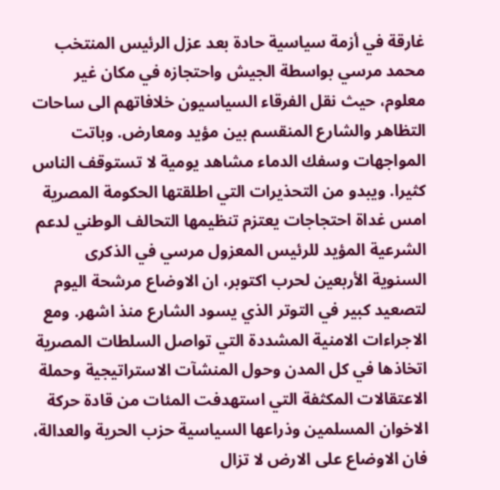غارقة في أزمة سياسية حادة بعد عزل الرئيس المنتخب محمد مرسي بواسطة الجيش واحتجازه في مكان غير معلوم، حيث نقل الفرقاء السياسيون خلافاتهم الى ساحات التظاهر والشارع المنقسم بين مؤيد ومعارض. وباتت المواجهات وسفك الدماء مشاهد يومية لا تستوقف الناس كثيرا. ويبدو من التحذيرات التي اطلقتها الحكومة المصرية امس غداة احتجاجات يعتزم تنظيمها التحالف الوطني لدعم الشرعية المؤيد للرئيس المعزول مرسي في الذكرى السنوية الأربعين لحرب اكتوبر، ان الاوضاع مرشحة اليوم لتصعيد كبير في التوتر الذي يسود الشارع منذ اشهر. ومع الاجراءات الامنية المشددة التي تواصل السلطات المصرية اتخاذها في كل المدن وحول المنشآت الاستراتيجية وحملة الاعتقالات المكثفة التي استهدفت المئات من قادة حركة الاخوان المسلمين وذراعها السياسية حزب الحرية والعدالة، فان الاوضاع على الارض لا تزال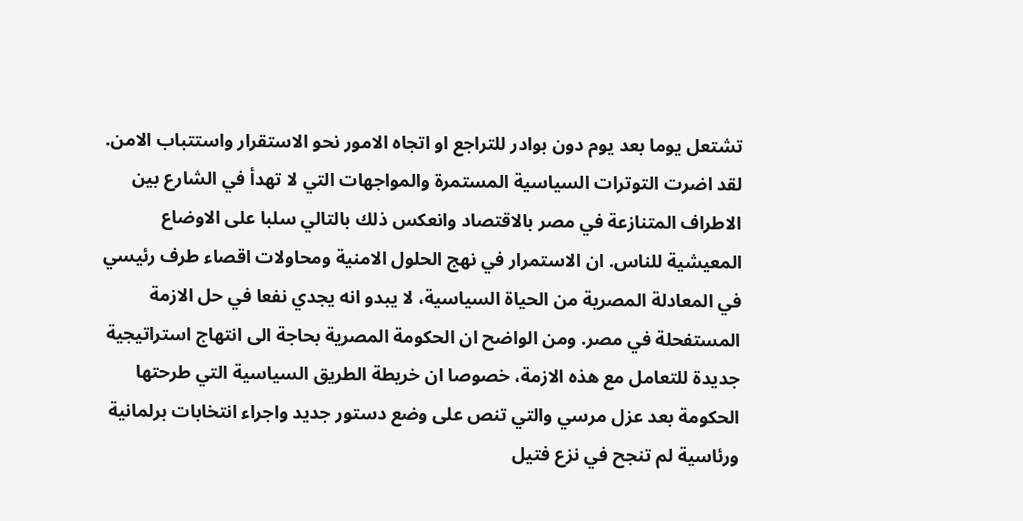تشتعل يوما بعد يوم دون بوادر للتراجع او اتجاه الامور نحو الاستقرار واستتباب الامن. لقد اضرت التوترات السياسية المستمرة والمواجهات التي لا تهدأ في الشارع بين الاطراف المتنازعة في مصر بالاقتصاد وانعكس ذلك بالتالي سلبا على الاوضاع المعيشية للناس. ان الاستمرار في نهج الحلول الامنية ومحاولات اقصاء طرف رئيسي في المعادلة المصرية من الحياة السياسية، لا يبدو انه يجدي نفعا في حل الازمة المستفحلة في مصر. ومن الواضح ان الحكومة المصرية بحاجة الى انتهاج استراتيجية جديدة للتعامل مع هذه الازمة، خصوصا ان خريطة الطريق السياسية التي طرحتها الحكومة بعد عزل مرسي والتي تنص على وضع دستور جديد واجراء انتخابات برلمانية ورئاسية لم تنجح في نزع فتيل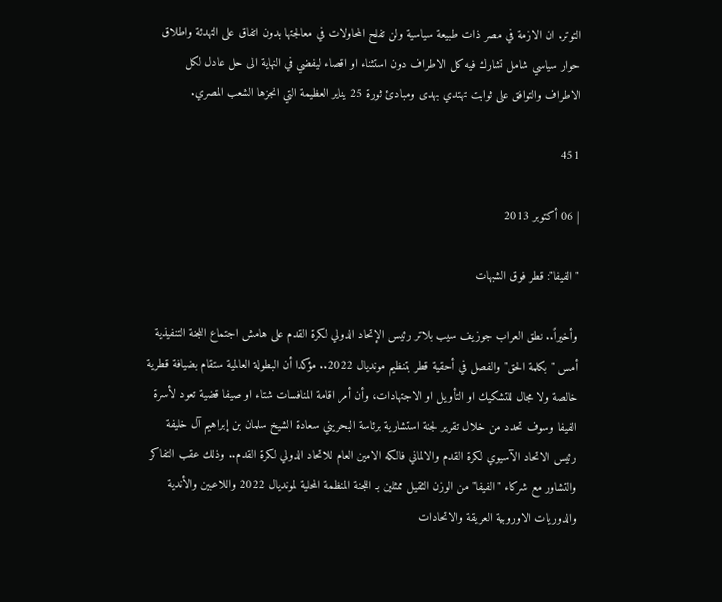التوتر. ان الازمة في مصر ذات طبيعة سياسية ولن تفلح المحاولات في معالجتها بدون اتفاق على التهدئة واطلاق حوار سياسي شامل تشارك فيه كل الاطراف دون استثناء او اقصاء ليفضي في النهاية الى حل عادل لكل الاطراف والتوافق على ثوابت تهتدي بهدى ومبادئ ثورة 25 يناير العظيمة التي انجزها الشعب المصري.

451

| 06 أكتوبر 2013

"الفيفا": قطر فوق الشبهات

وأخيراً.. نطق العراب جوزيف سيب بلاتر رئيس الإتحاد الدولي لكرة القدم على هامش اجتماع اللجنة التنفيذية أمس "بكلمة الحق" والفصل في أحقية قطر بتنظيم مونديال 2022.. مؤكدا أن البطولة العالمية ستقام بضيافة قطرية خالصة ولا مجال للتشكيك او التأويل او الاجتهادات، وأن أمر اقامة المنافسات شتاء او صيفا قضية تعود لأسرة الفيفا وسوف تحدد من خلال تقرير لجنة استشارية برئاسة البحريني سعادة الشيخ سلمان بن إبراهيم آل خليفة رئيس الاتحاد الآسيوي لكرة القدم والالماني فالكه الامين العام للاتحاد الدولي لكرة القدم.. وذلك عقب التفاكر والتشاور مع شركاء "الفيفا" من الوزن الثقيل ممثلين بـ اللجنة المنظمة المحلية لمونديال 2022 واللاعبين والأندية والدوريات الاوروبية العريقة والاتحادات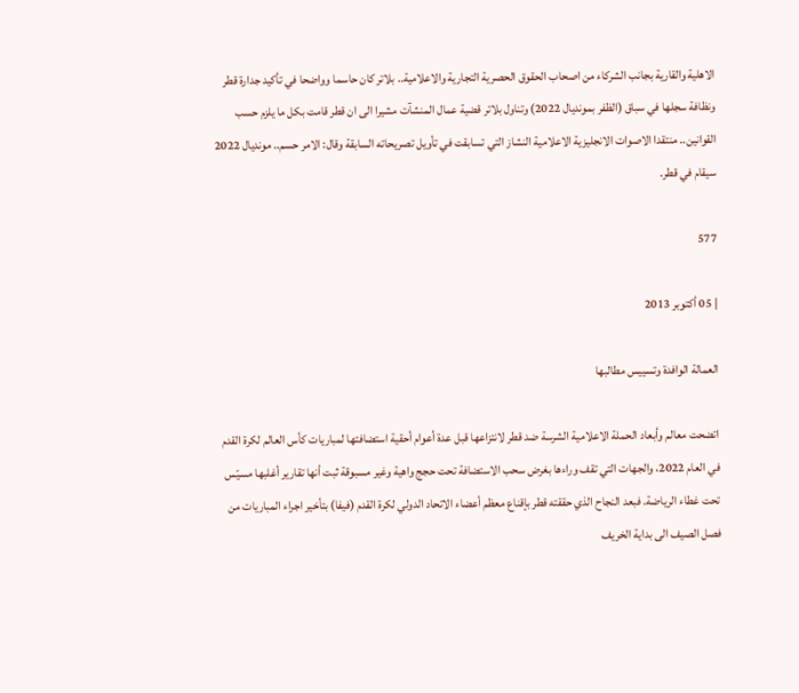الاهلية والقارية بجانب الشركاء من اصحاب الحقوق الحصرية التجارية والاعلامية.. بلاتر كان حاسما وواضحا في تأكيد جدارة قطر ونظافة سجلها في سباق (الظفر بمونديال 2022) وتناول بلاتر قضية عمال المنشآت مشيرا الى ان قطر قامت بكل ما يلزم حسب القوانين.. منتقدا الاصوات الانجليزية الاعلامية النشاز التي تسابقت في تأويل تصريحاته السابقة وقال: الامر حسم.. مونديال 2022 سيقام في قطر.

577

| 05 أكتوبر 2013

العمالة الوافدة وتسييس مطالبها

اتضحت معالم وأبعاد الحملة الاعلامية الشرسة ضد قطر لانتزاعها قبل عدة أعوام أحقية استضافتها لمباريات كأس العالم لكرة القدم في العام 2022، والجهات التي تقف وراءها بغرض سحب الاستضافة تحت حجج واهية وغير مسبوقة ثبت أنها تقارير أغلبها مسيّس تحت غطاء الرياضة. فبعد النجاح الذي حققته قطر بإقناع معظم أعضاء الاتحاد الدولي لكرة القدم (فيفا) بتأخير اجراء المباريات من فصل الصيف الى بداية الخريف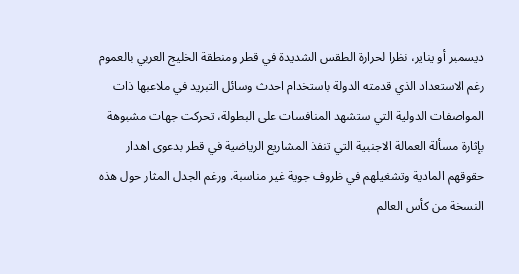ديسمبر أو يناير، نظرا لحرارة الطقس الشديدة في قطر ومنطقة الخليج العربي بالعموم رغم الاستعداد الذي قدمته الدولة باستخدام احدث وسائل التبريد في ملاعبها ذات المواصفات الدولية التي ستشهد المنافسات على البطولة، تحركت جهات مشبوهة بإثارة مسألة العمالة الاجنبية التي تنفذ المشاريع الرياضية في قطر بدعوى اهدار حقوقهم المادية وتشغيلهم في ظروف جوية غير مناسبة. ورغم الجدل المثار حول هذه النسخة من كأس العالم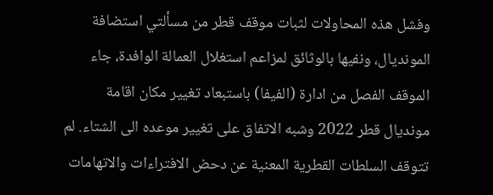وفشل هذه المحاولات لثبات موقف قطر من مسألتي استضافة المونديال، ونفيها بالوثائق لمزاعم استغلال العمالة الوافدة، جاء الموقف الفصل من ادارة (الفيفا) باستبعاد تغيير مكان اقامة مونديال قطر 2022 وشبه الاتفاق على تغيير موعده الى الشتاء. لم تتوقف السلطات القطرية المعنية عن دحض الافتراءات والاتهامات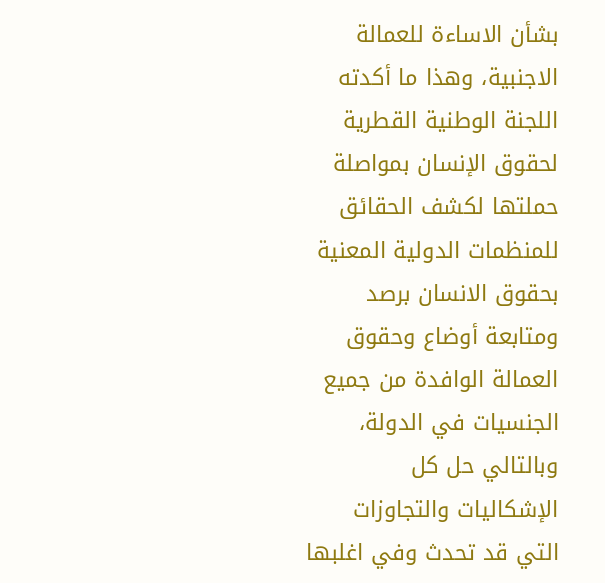بشأن الاساءة للعمالة الاجنبية، وهذا ما أكدته اللجنة الوطنية القطرية لحقوق الإنسان بمواصلة حملتها لكشف الحقائق للمنظمات الدولية المعنية بحقوق الانسان برصد ومتابعة أوضاع وحقوق العمالة الوافدة من جميع الجنسيات في الدولة، وبالتالي حل كل الإشكاليات والتجاوزات التي قد تحدث وفي اغلبها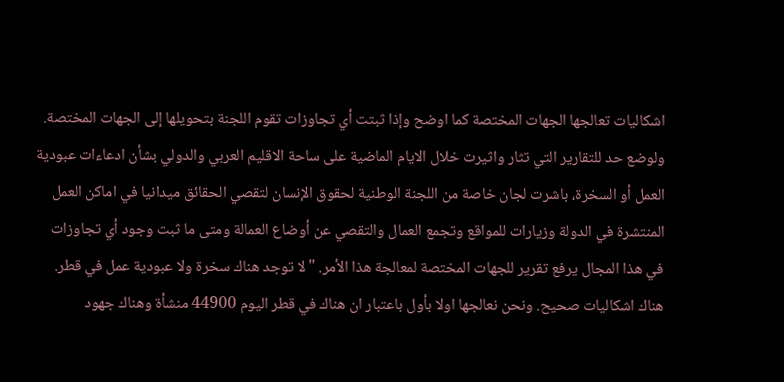اشكاليات تعالجها الجهات المختصة كما اوضح وإذا ثبتت أي تجاوزات تقوم اللجنة بتحويلها إلى الجهات المختصة. ولوضع حد للتقارير التي تثار واثيرت خلال الايام الماضية على ساحة الاقليم العربي والدولي بشأن ادعاءات عبودية العمل أو السخرة، باشرت لجان خاصة من اللجنة الوطنية لحقوق الإنسان لتقصي الحقائق ميدانيا في اماكن العمل المنتشرة في الدولة وزيارات للمواقع وتجمع العمال والتقصي عن أوضاع العمالة ومتى ما ثبت وجود أي تجاوزات في هذا المجال يرفع تقرير للجهات المختصة لمعالجة هذا الأمر. "لا توجد هناك سخرة ولا عبودية عمل في قطر. هناك اشكاليات صحيح. ونحن نعالجها اولا بأول باعتبار ان هناك في قطر اليوم 44900 منشأة وهناك جهود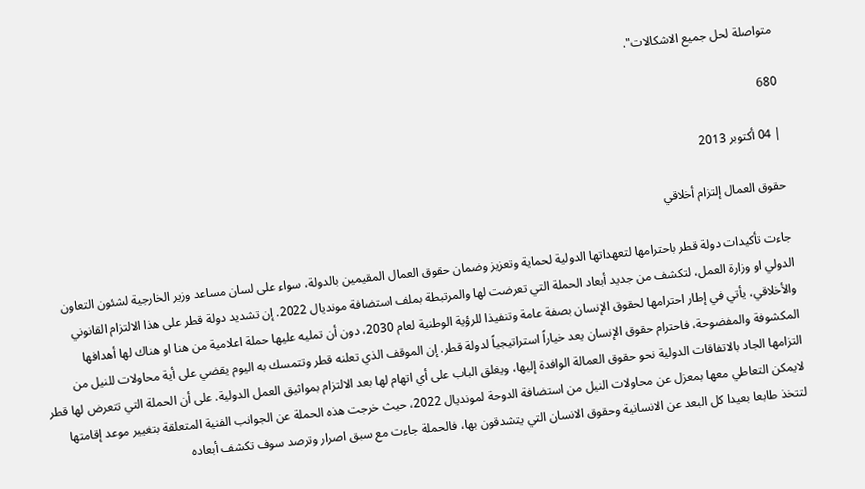متواصلة لحل جميع الاشكالات".

680

| 04 أكتوبر 2013

حقوق العمال إلتزام أخلاقي

جاءت تأكيدات دولة قطر باحترامها لتعهداتها الدولية لحماية وتعزيز وضمان حقوق العمال المقيمين بالدولة، سواء على لسان مساعد وزير الخارجية لشئون التعاون الدولي او وزارة العمل، لتكشف من جديد أبعاد الحملة التي تعرضت لها والمرتبطة بملف استضافة مونديال 2022. إن تشديد دولة قطر على هذا الالتزام القانوني والأخلاقي، يأتي في إطار احترامها لحقوق الإنسان بصفة عامة وتنفيذا للرؤية الوطنية لعام 2030، دون أن تمليه عليها حملة اعلامية من هنا او هناك لها أهدافها المكشوفة والمفضوحة، فاحترام حقوق الإنسان يعد خياراً استراتيجياً لدولة قطر. إن الموقف الذي تعلنه قطر وتتمسك به اليوم يقضي على أية محاولات للنيل من التزامها الجاد بالاتفاقات الدولية نحو حقوق العمالة الوافدة إليها، ويغلق الباب على أي اتهام لها بعد الالتزام بمواثيق العمل الدولية. على أن الحملة التي تتعرض لها قطر لايمكن التعاطي معها بمعزل عن محاولات النيل من استضافة الدوحة لمونديال 2022، حيث خرجت هذه الحملة عن الجوانب الفنية المتعلقة بتغيير موعد إقامتها لتتخذ طابعا بعيدا كل البعد عن الانسانية وحقوق الانسان التي يتشدقون بها، فالحملة جاءت مع سبق اصرار وترصد سوف تكشف أبعاده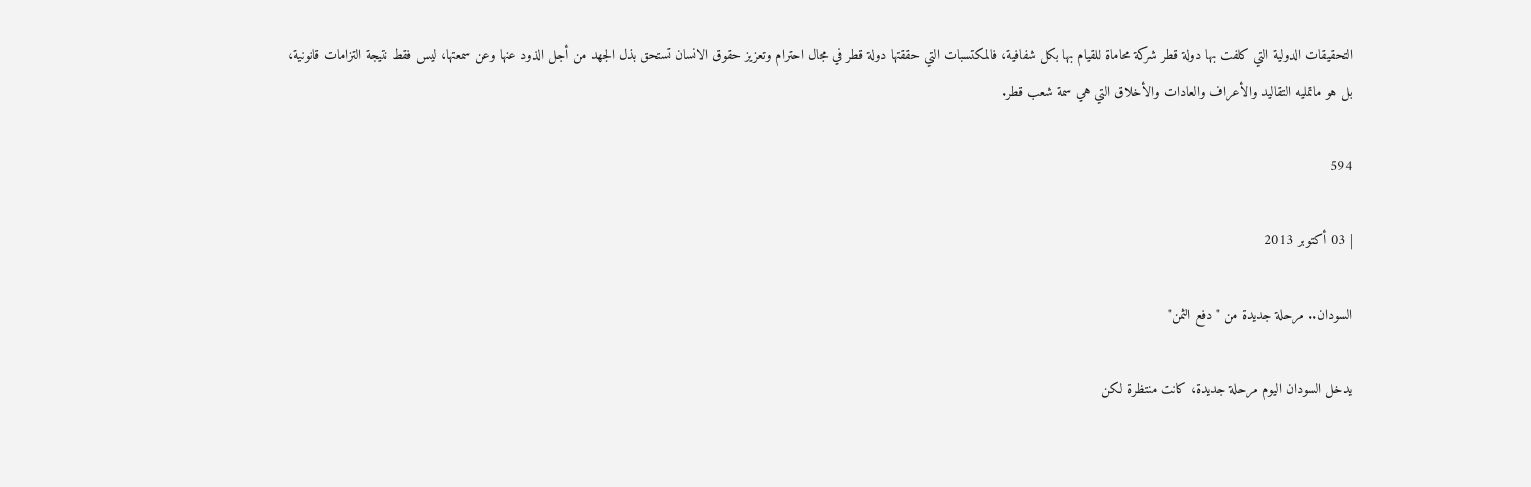التحقيقات الدولية التي كلفت بها دولة قطر شركة محاماة للقيام بها بكل شفافية، فالمكتسبات التي حققتها دولة قطر في مجال احترام وتعزيز حقوق الانسان تستحق بذل الجهد من أجل الذود عنها وعن سمعتها، ليس فقط نتيجة التزامات قانونية، بل هو ماتمليه التقاليد والأعراف والعادات والأخلاق التي هي سمة شعب قطر.

594

| 03 أكتوبر 2013

السودان.. مرحلة جديدة من "دفع الثمن"

يدخل السودان اليوم مرحلة جديدة، كانت منتظرة لكن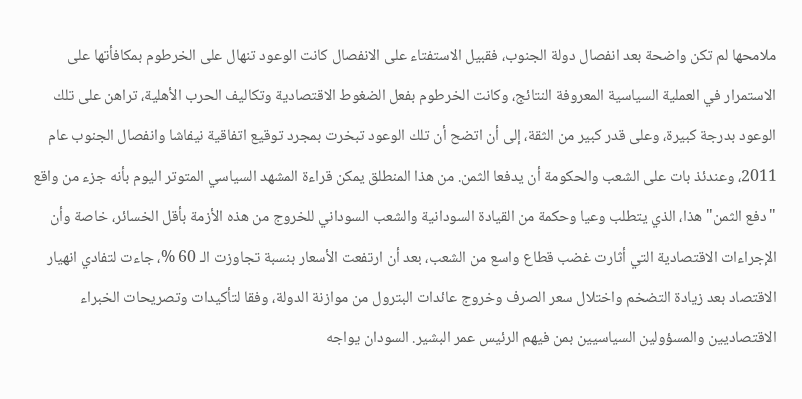ملامحها لم تكن واضحة بعد انفصال دولة الجنوب، فقبيل الاستفتاء على الانفصال كانت الوعود تنهال على الخرطوم بمكافأتها على الاستمرار في العملية السياسية المعروفة النتائج، وكانت الخرطوم بفعل الضغوط الاقتصادية وتكاليف الحرب الأهلية، تراهن على تلك الوعود بدرجة كبيرة، وعلى قدر كبير من الثقة، إلى أن اتضح أن تلك الوعود تبخرت بمجرد توقيع اتفاقية نيفاشا وانفصال الجنوب عام 2011، وعندئذ بات على الشعب والحكومة أن يدفعا الثمن. من هذا المنطلق يمكن قراءة المشهد السياسي المتوتر اليوم بأنه جزء من واقع "دفع الثمن" هذا، الذي يتطلب وعيا وحكمة من القيادة السودانية والشعب السوداني للخروج من هذه الأزمة بأقل الخسائر، خاصة وأن الإجراءات الاقتصادية التي أثارت غضب قطاع واسع من الشعب، بعد أن ارتفعت الأسعار بنسبة تجاوزت الـ 60 %، جاءت لتفادي انهيار الاقتصاد بعد زيادة التضخم واختلال سعر الصرف وخروج عائدات البترول من موازنة الدولة، وفقا لتأكيدات وتصريحات الخبراء الاقتصاديين والمسؤولين السياسيين بمن فيهم الرئيس عمر البشير. السودان يواجه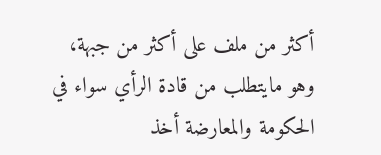أكثر من ملف على أكثر من جبهة، وهو مايتطلب من قادة الرأي سواء في الحكومة والمعارضة أخذ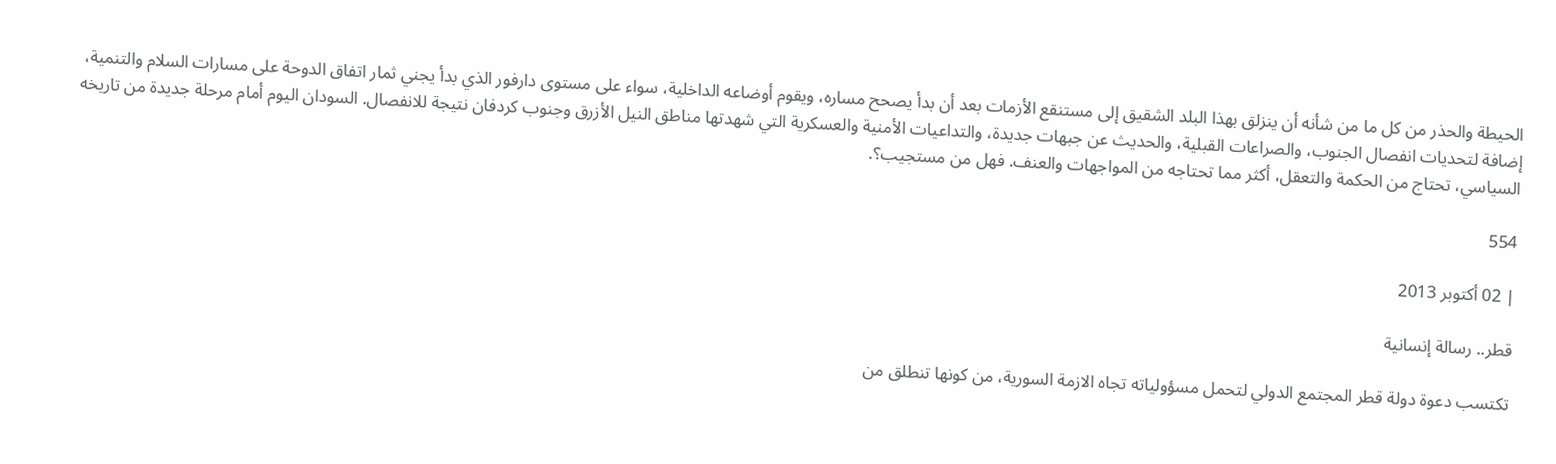الحيطة والحذر من كل ما من شأنه أن ينزلق بهذا البلد الشقيق إلى مستنقع الأزمات بعد أن بدأ يصحح مساره، ويقوم أوضاعه الداخلية، سواء على مستوى دارفور الذي بدأ يجني ثمار اتفاق الدوحة على مسارات السلام والتنمية، إضافة لتحديات انفصال الجنوب، والصراعات القبلية، والحديث عن جبهات جديدة، والتداعيات الأمنية والعسكرية التي شهدتها مناطق النيل الأزرق وجنوب كردفان نتيجة للانفصال. السودان اليوم أمام مرحلة جديدة من تاريخه السياسي، تحتاج من الحكمة والتعقل، أكثر مما تحتاجه من المواجهات والعنف. فهل من مستجيب؟.

554

| 02 أكتوبر 2013

قطر.. رسالة إنسانية

تكتسب دعوة دولة قطر المجتمع الدولي لتحمل مسؤولياته تجاه الازمة السورية، من كونها تنطلق من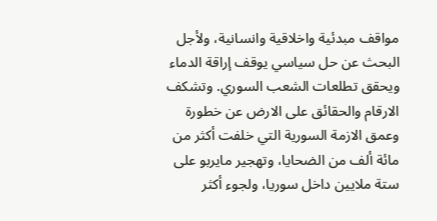مواقف مبدئية واخلاقية وانسانية، ولأجل البحث عن حل سياسي يوقف إراقة الدماء ويحقق تطلعات الشعب السوري. وتشكف الارقام والحقائق على الارض عن خطورة وعمق الازمة السورية التي خلفت أكثر من مائة ألف من الضحايا، وتهجير مايربو على ستة ملايين داخل سوريا، ولجوء أكثر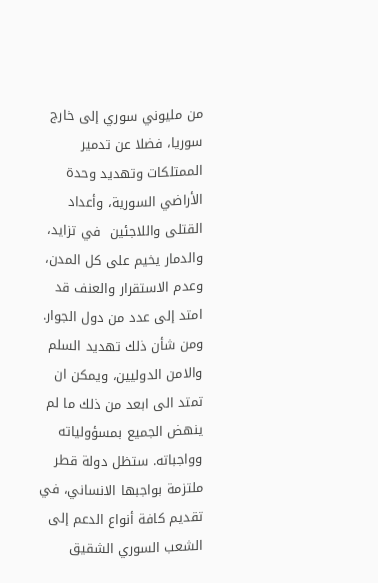من مليوني سوري إلى خارج سوريا، فضلا عن تدمير الممتلكات وتهديد وحدة الأراضي السورية، وأعداد القتلى واللاجئين  في تزايد، والدمار يخيم على كل المدن، وعدم الاستقرار والعنف قد امتد إلى عدد من دول الجوار. ومن شأن ذلك تهديد السلم والامن الدوليين، ويمكن ان تمتد الى ابعد من ذلك ما لم ينهض الجميع بمسؤولياته وواجباته. ستظل دولة قطر ملتزمة بواجبها الانساني، في تقديم كافة أنواع الدعم إلى الشعب السوري الشقيق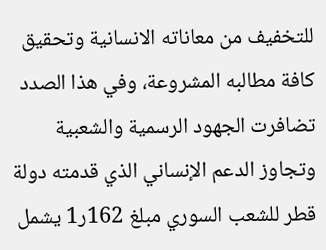للتخفيف من معاناته الانسانية وتحقيق كافة مطالبه المشروعة، وفي هذا الصدد تضافرت الجهود الرسمية والشعبية وتجاوز الدعم الإنساني الذي قدمته دولة قطر للشعب السوري مبلغ 162ر1 يشمل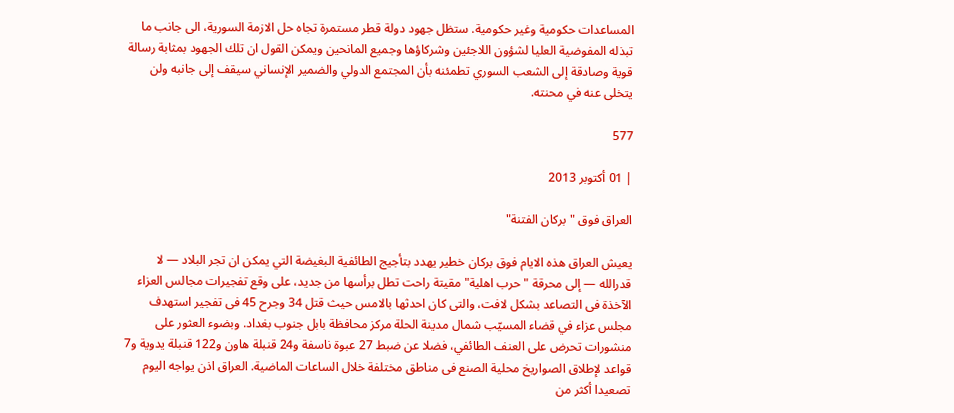المساعدات حكومية وغير حكومية. ستظل جهود دولة قطر مستمرة تجاه حل الازمة السورية، الى جانب ما تبذله المفوضية العليا لشؤون اللاجئين وشركاؤها وجميع المانحين ويمكن القول ان تلك الجهود بمثابة رسالة قوية وصادقة إلى الشعب السوري تطمئنه بأن المجتمع الدولي والضمير الإنساني سيقف إلى جانبه ولن يتخلى عنه في محنته.

577

| 01 أكتوبر 2013

العراق فوق "بركان الفتنة"

يعيش العراق هذه الايام فوق بركان خطير يهدد بتأجيج الطائفية البغيضة التي يمكن ان تجر البلاد — لا قدرالله — إلى محرقة "حرب اهلية" مقيتة راحت تطل برأسها من جديد، على وقع تفجيرات مجالس العزاء الآخذة فى التصاعد بشكل لافت، والتى كان احدثها بالامس حيث قتل 34 وجرح 45 فى تفجير استهدف مجلس عزاء في قضاء المسيّب شمال مدينة الحلة مركز محافظة بابل جنوب بغداد. وبضوء العثور على منشورات تحرض على العنف الطائفي، فضلا عن ضبط 27 عبوة ناسفة و24 قنبلة هاون و122 قنبلة يدوية و7 قواعد لإطلاق الصواريخ محلية الصنع فى مناطق مختلفة خلال الساعات الماضية. العراق اذن يواجه اليوم تصعيدا أكثر من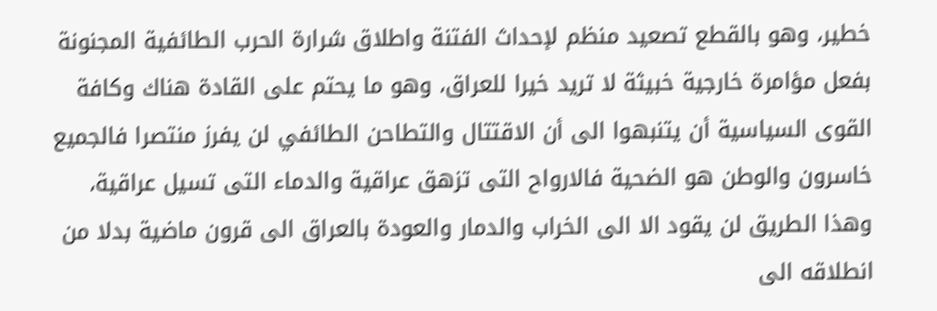خطير، وهو بالقطع تصعيد منظم لإحداث الفتنة واطلاق شرارة الحرب الطائفية المجنونة بفعل مؤامرة خارجية خبيثة لا تريد خيرا للعراق، وهو ما يحتم على القادة هناك وكافة القوى السياسية أن يتنبهوا الى أن الاقتتال والتطاحن الطائفي لن يفرز منتصرا فالجميع خاسرون والوطن هو الضحية فالارواح التى تزهق عراقية والدماء التى تسيل عراقية، وهذا الطريق لن يقود الا الى الخراب والدمار والعودة بالعراق الى قرون ماضية بدلا من انطلاقه الى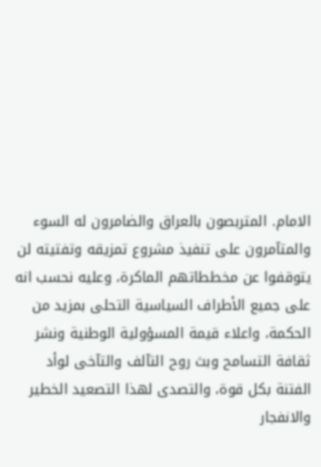الامام. المتربصون بالعراق والضامرون له السوء والمتآمرون على تنفيذ مشروع تمزيقه وتفتيته لن يتوقفوا عن مخططاتهم الماكرة، وعليه نحسب انه على جميع الأطراف السياسية التحلى بمزيد من الحكمة، واعلاء قيمة المسؤولية الوطنية ونشر ثقافة التسامح وبث روح التآلف والتآخى لوأد الفتنة بكل قوة، والتصدى لهذا التصعيد الخطير والانفجار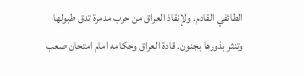الطائفي القادم. ولإنقاذ العراق من حرب مدمرة تدق طبولها وتنثر بذورها بجنون. قادة العراق وحكامه امام امتحان صعب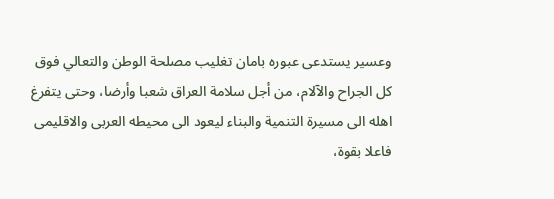وعسير يستدعى عبوره بامان تغليب مصلحة الوطن والتعالي فوق كل الجراح والآلام، من أجل سلامة العراق شعبا وأرضا، وحتى يتفرغ اهله الى مسيرة التنمية والبناء ليعود الى محيطه العربى والاقليمى فاعلا بقوة،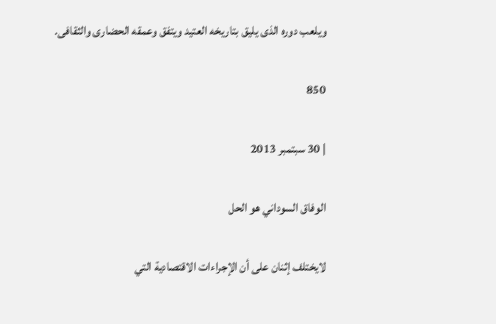ويلعب دوره الذى يليق بتاريخه العتيد ويتفق وعمقه الحضارى والثقافى.

850

| 30 سبتمبر 2013

الوفاق السوداني هو الحل

لايختلف إثنان على أن الإجراءات الاقتصادية التي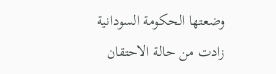وضعتها الحكومة السودانية زادت من حالة الاحتقان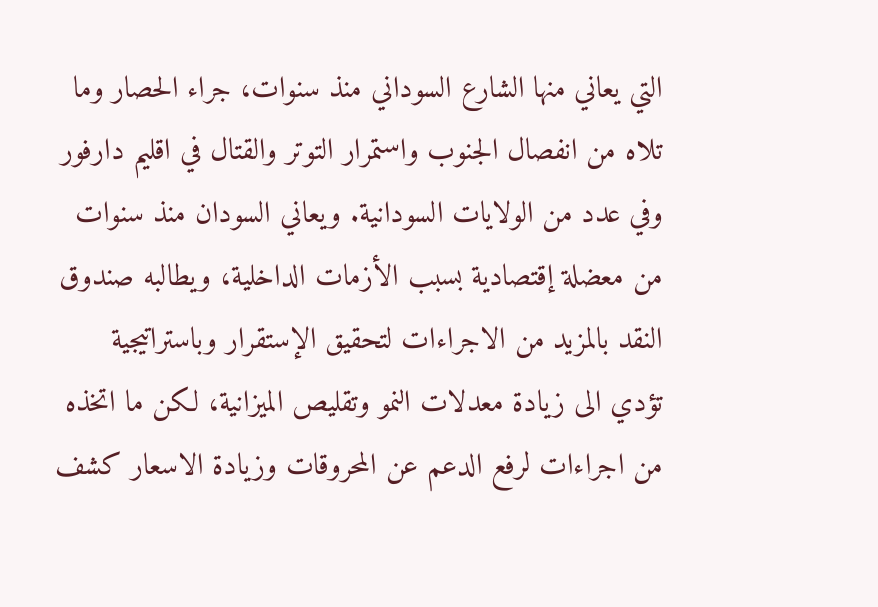التي يعاني منها الشارع السوداني منذ سنوات، جراء الحصار وما تلاه من انفصال الجنوب واستمرار التوتر والقتال في اقليم دارفور وفي عدد من الولايات السودانية. ويعاني السودان منذ سنوات من معضلة إقتصادية بسبب الأزمات الداخلية، ويطالبه صندوق النقد بالمزيد من الاجراءات لتحقيق الإستقرار وباستراتيجية تؤدي الى زيادة معدلات النمو وتقليص الميزانية، لكن ما اتخذه من اجراءات لرفع الدعم عن المحروقات وزيادة الاسعار كشف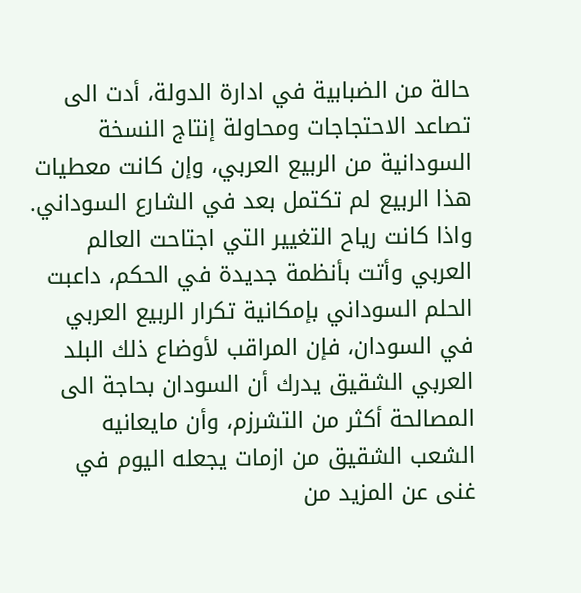حالة من الضبابية في ادارة الدولة، أدت الى تصاعد الاحتجاجات ومحاولة إنتاج النسخة السودانية من الربيع العربي، وإن كانت معطيات هذا الربيع لم تكتمل بعد في الشارع السوداني. واذا كانت رياح التغيير التي اجتاحت العالم العربي وأتت بأنظمة جديدة في الحكم، داعبت الحلم السوداني بإمكانية تكرار الربيع العربي في السودان، فإن المراقب لأوضاع ذلك البلد العربي الشقيق يدرك أن السودان بحاجة الى المصالحة أكثر من التشرزم، وأن مايعانيه الشعب الشقيق من ازمات يجعله اليوم في غنى عن المزيد من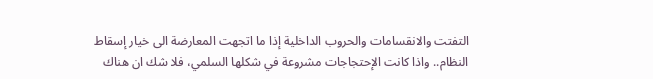التفتت والانقسامات والحروب الداخلية إذا ما اتجهت المعارضة الى خيار إسقاط النظام.. واذا كانت الإحتجاجات مشروعة في شكلها السلمي، فلا شك ان هناك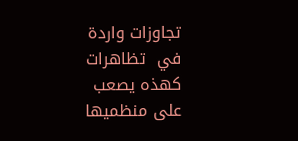تجاوزات واردة في  تظاهرات كهذه يصعب على منظميها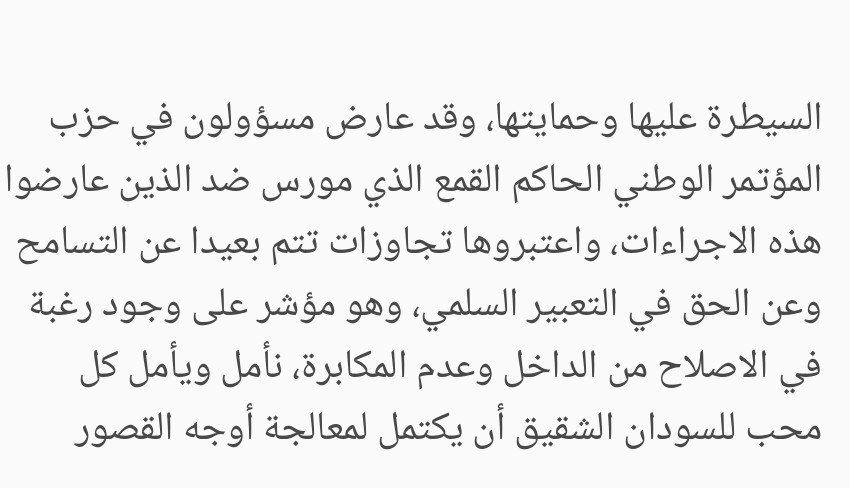السيطرة عليها وحمايتها، وقد عارض مسؤولون في حزب المؤتمر الوطني الحاكم القمع الذي مورس ضد الذين عارضوا هذه الاجراءات، واعتبروها تجاوزات تتم بعيدا عن التسامح وعن الحق في التعبير السلمي، وهو مؤشر على وجود رغبة في الاصلاح من الداخل وعدم المكابرة، نأمل ويأمل كل محب للسودان الشقيق أن يكتمل لمعالجة أوجه القصور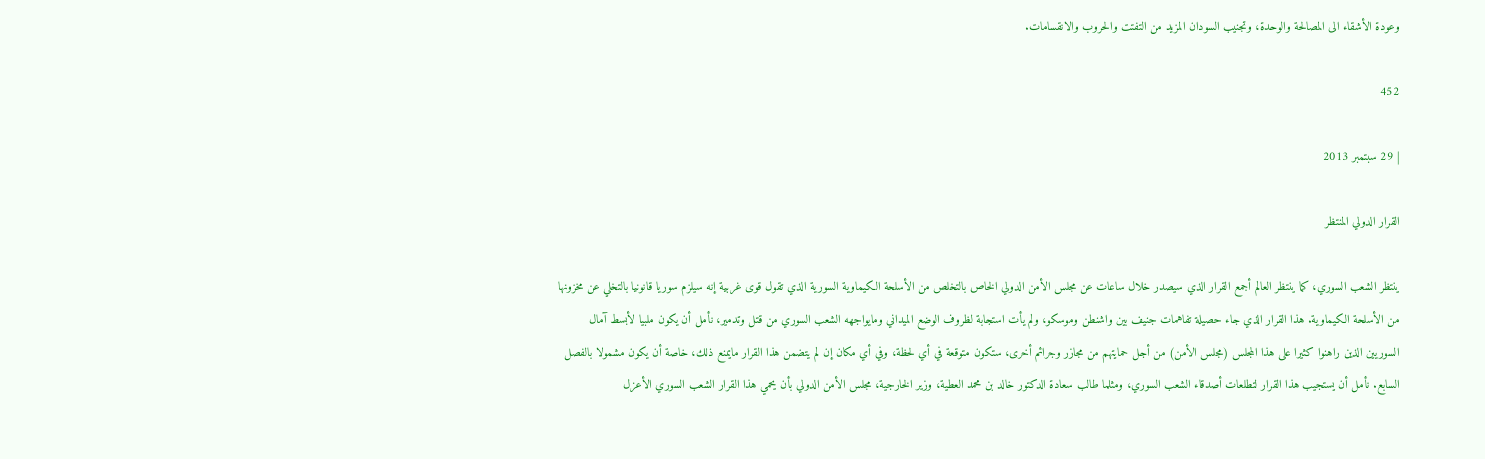وعودة الأشقاء الى المصالحة والوحدة، وتجنيب السودان المزيد من التفتت والحروب والانقسامات.

452

| 29 سبتمبر 2013

القرار الدولي المنتظر

ينتظر الشعب السوري، كما ينتظر العالم أجمع القرار الذي سيصدر خلال ساعات عن مجلس الأمن الدولي الخاص بالتخلص من الأسلحة الكيماوية السورية الذي تقول قوى غربية إنه سيلزم سوريا قانونيا بالتخلي عن مخزونها من الأسلحة الكيماوية. هذا القرار الذي جاء حصيلة تفاهمات جنيف بين واشنطن وموسكو، ولم يأت استجابة لظروف الوضع الميداني ومايواجهه الشعب السوري من قتل وتدمير، نأمل أن يكون ملبيا لأبسط آمال السوريين الذين راهنوا كثيرا على هذا المجلس (مجلس الأمن) من أجل حمايتهم من مجازر وجرائم أخرى، ستكون متوقعة في أي لحظة، وفي أي مكان إن لم يتضمن هذا القرار مايمنع ذلك، خاصة أن يكون مشمولا بالفصل السابع. نأمل أن يستجيب هذا القرار لتطلعات أصدقاء الشعب السوري، ومثلما طالب سعادة الدكتور خالد بن محمد العطية، وزير الخارجية، مجلس الأمن الدولي بأن يحمي هذا القرار الشعب السوري الأعزل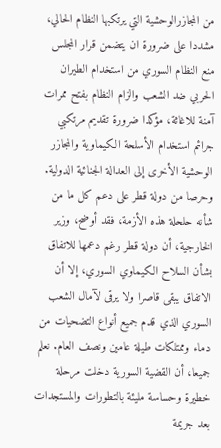من المجازرالوحشية التي يرتكبها النظام الحالي، مشددا على ضرورة ان يتضمن قرار المجلس منع النظام السوري من استخدام الطيران الحربي ضد الشعب والزام النظام بفتح ممرات آمنة للاغاثة، مؤكدا ضرورة تقديم مرتكبي جرائم استخدام الأسلحة الكيماوية والمجازر الوحشية الأخرى إلى العدالة الجنائية الدولية. وحرصا من دولة قطر على دعم كل ما من شأنه حلحلة هذه الأزمة، فقد أوضح، وزير الخارجية، أن دولة قطر رغم دعمها للاتفاق بشأن السلاح الكيماوي السوري، إلا أن الاتفاق يبقى قاصرا ولا يرقى لآمال الشعب السوري الذي قدم جميع أنواع التضحيات من دماء وممتلكات طيلة عامين ونصف العام. نعلم جميعا، أن القضية السورية دخلت مرحلة خطيرة وحساسة مليئة بالتطورات والمستجدات بعد جريمة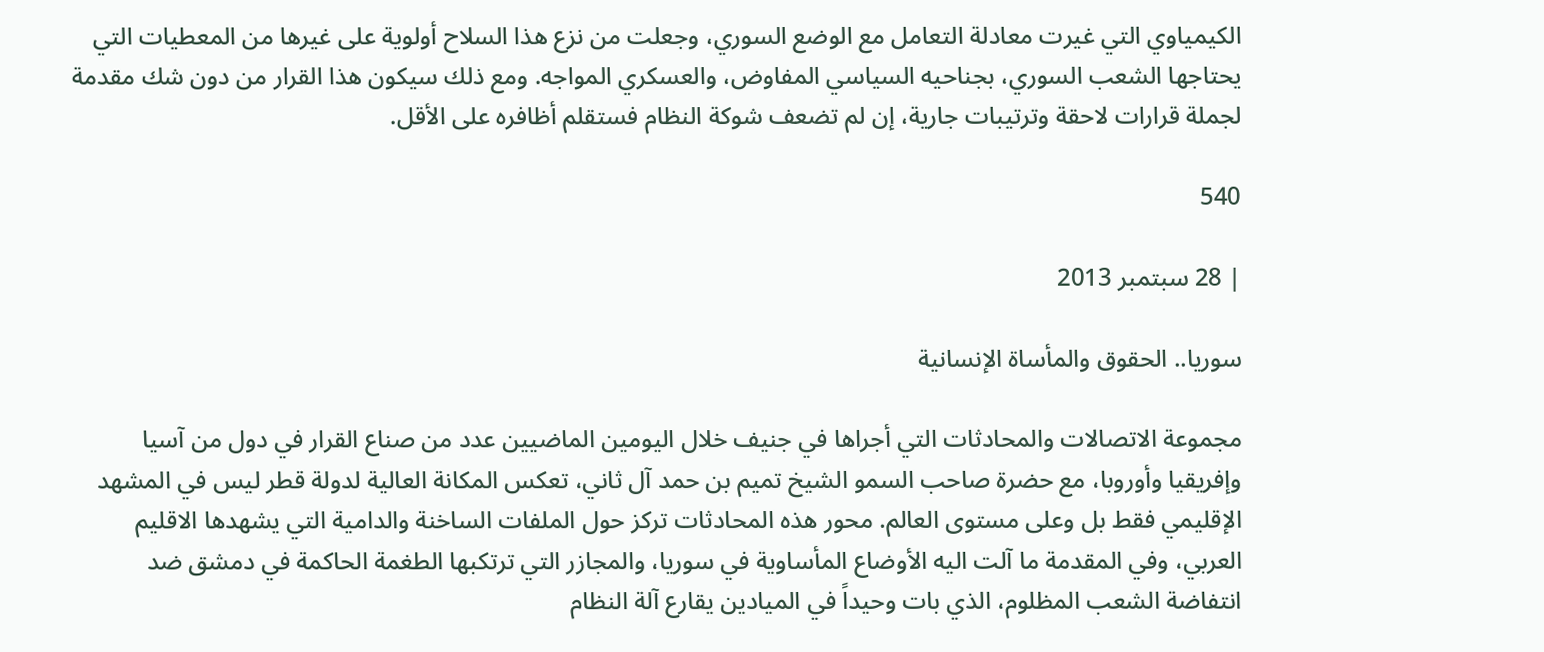الكيمياوي التي غيرت معادلة التعامل مع الوضع السوري، وجعلت من نزع هذا السلاح أولوية على غيرها من المعطيات التي يحتاجها الشعب السوري، بجناحيه السياسي المفاوض، والعسكري المواجه. ومع ذلك سيكون هذا القرار من دون شك مقدمة لجملة قرارات لاحقة وترتيبات جارية، إن لم تضعف شوكة النظام فستقلم أظافره على الأقل.

540

| 28 سبتمبر 2013

سوريا.. الحقوق والمأساة الإنسانية

مجموعة الاتصالات والمحادثات التي أجراها في جنيف خلال اليومين الماضيين عدد من صناع القرار في دول من آسيا وإفريقيا وأوروبا، مع حضرة صاحب السمو الشيخ تميم بن حمد آل ثاني، تعكس المكانة العالية لدولة قطر ليس في المشهد الإقليمي فقط بل وعلى مستوى العالم. محور هذه المحادثات تركز حول الملفات الساخنة والدامية التي يشهدها الاقليم العربي، وفي المقدمة ما آلت اليه الأوضاع المأساوية في سوريا، والمجازر التي ترتكبها الطغمة الحاكمة في دمشق ضد انتفاضة الشعب المظلوم، الذي بات وحيداً في الميادين يقارع آلة النظام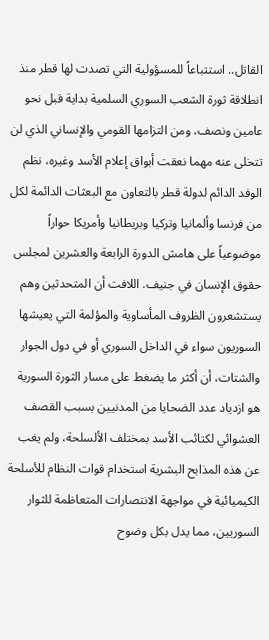القاتل.. استتباعاً للمسؤولية التي تصدت لها قطر منذ انطلاقة ثورة الشعب السوري السلمية بداية قبل نحو عامين ونصف، ومن التزامها القومي والإنساني الذي لن تتخلى عنه مهما نعقت أبواق إعلام الأسد وغيره، نظم الوفد الدائم لدولة قطر بالتعاون مع البعثات الدائمة لكل من فرنسا وألمانيا وتركيا وبريطانيا وأمريكا حواراً موضوعياً على هامش الدورة الرابعة والعشرين لمجلس حقوق الإنسان في جنيف. اللافت أن المتحدثين وهم يستشعرون الظروف المأساوية والمؤلمة التي يعيشها السوريون سواء في الداخل السوري أو في دول الجوار والشتات، أن أكثر ما يضغط على مسار الثورة السورية هو ازدياد عدد الضحايا من المدنيين بسبب القصف العشوائي لكتائب الأسد بمختلف الألسلحة، ولم يغب عن هذه المذابح البشرية استخدام قوات النظام للأسلحة الكيميائية في مواجهة الانتصارات المتعاظمة للثوار السوريين، مما يدل بكل وضوح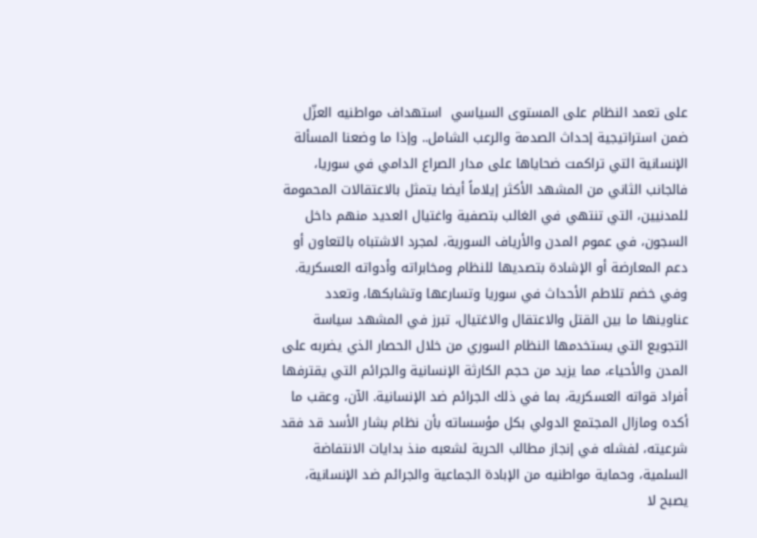على تعمد النظام على المستوى السياسي  استهداف مواطنيه العزّل ضمن استراتيجية إحداث الصدمة والرعب الشامل.. وإذا ما وضعنا المسألة الإنسانية التي تراكمت ضحاياها على مدار الصراع الدامي في سوريا، فالجانب الثاني من المشهد الأكثر إيلاماً أيضا يتمثل بالاعتقالات المحمومة للمدنيين، التي تنتهي في الغالب بتصفية واغتيال العديد منهم داخل السجون، في عموم المدن والأرياف السورية، لمجرد الاشتباه بالتعاون أو دعم المعارضة أو الإشادة بتصديها للنظام ومخابراته وأدواته العسكرية. وفي خضم تلاطم الأحداث في سوريا وتسارعها وتشابكها، وتعدد عناوينها ما بين القتل والاعتقال والاغتيال، تبرز في المشهد سياسة التجويع التي يستخدمها النظام السوري من خلال الحصار الذي يضربه على المدن والأحياء، مما يزيد من حجم الكارثة الإنسانية والجرائم التي يقترفها أفراد قواته العسكرية، بما في ذلك الجرائم ضد الإنسانية. الآن، وعقب ما أكده ومازال المجتمع الدولي بكل مؤسساته بأن نظام بشار الأسد قد فقد شرعيته، لفشله في إنجاز مطالب الحرية لشعبه منذ بدايات الانتفاضة السلمية، وحماية مواطنيه من الإبادة الجماعية والجرائم ضد الإنسانية، يصبح لا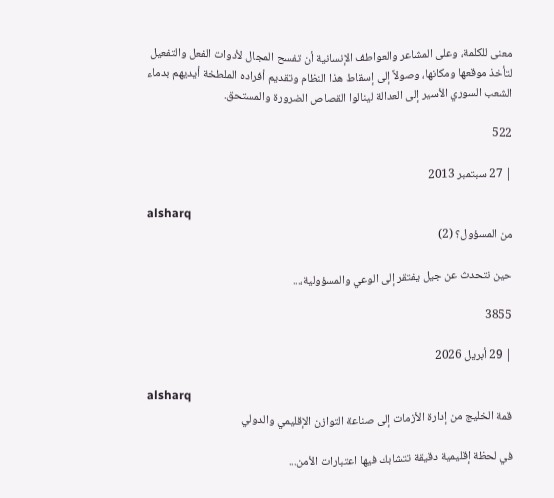معنى للكلمة، وعلى المشاعر والعواطف الإنسانية أن تفسح المجال لأدوات الفعل والتفعيل لتأخذ موقعها ومكانها، وصولاً إلى إسقاط هذا النظام وتقديم أفراده الملطخة أيديهم بدماء الشعب السوري الأسير إلى العدالة لينالوا القصاص الضرورة والمستحق.

522

| 27 سبتمبر 2013

alsharq
من المسؤول؟ (2)

حين نتحدث عن جيل يفتقر إلى الوعي والمسؤولية،...

3855

| 29 أبريل 2026

alsharq
قمة الخليج من إدارة الأزمات إلى صناعة التوازن الإقليمي والدولي

في لحظة إقليمية دقيقة تتشابك فيها اعتبارات الأمن...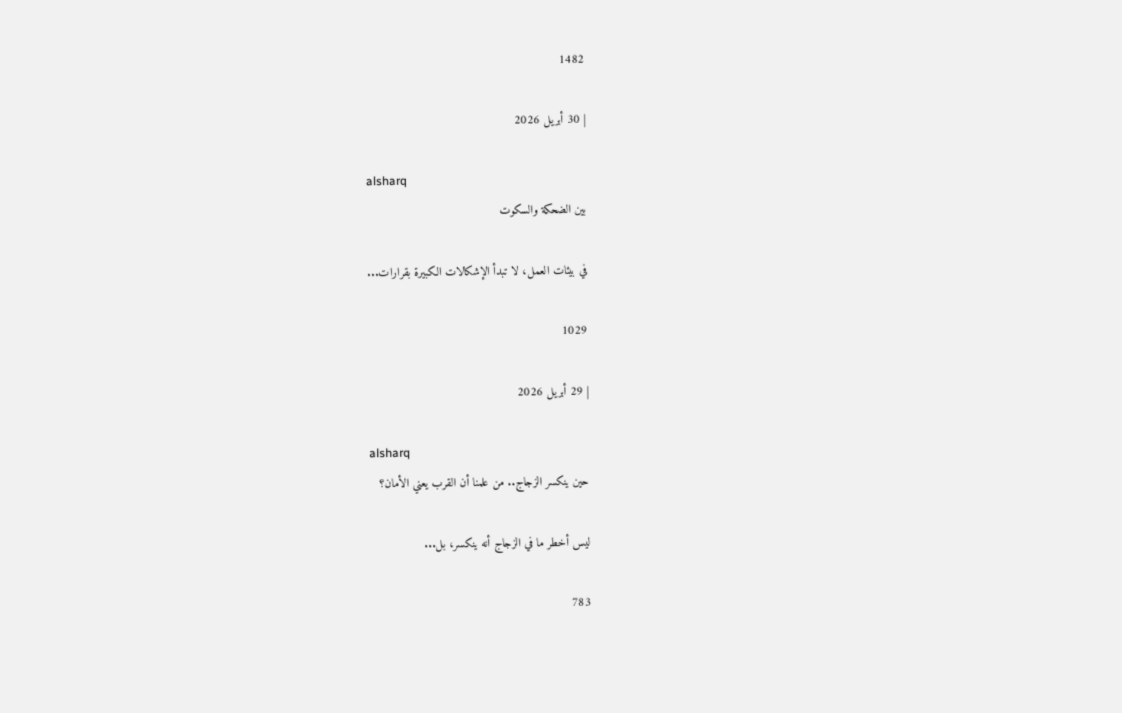1482

| 30 أبريل 2026

alsharq
بين الضحكة والسكوت

في بيئات العمل، لا تبدأ الإشكالات الكبيرة بقرارات...

1029

| 29 أبريل 2026

alsharq
حين ينكسر الزجاج.. من علمنا أن القرب يعني الأمان؟

ليس أخطر ما في الزجاج أنه ينكسر، بل...

783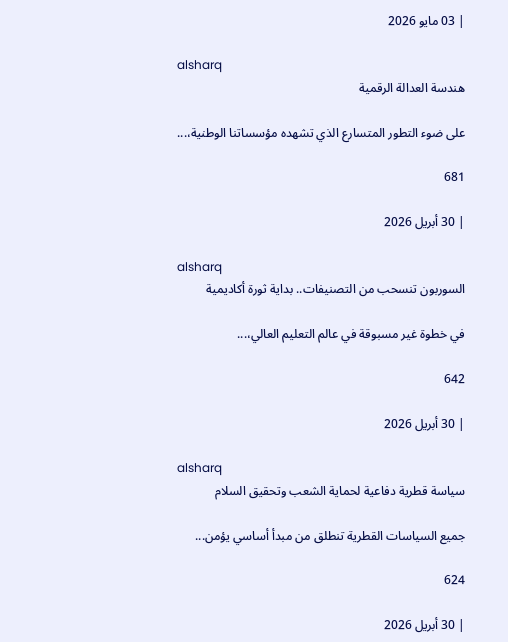| 03 مايو 2026

alsharq
هندسة العدالة الرقمية

على ضوء التطور المتسارع الذي تشهده مؤسساتنا الوطنية،...

681

| 30 أبريل 2026

alsharq
السوربون تنسحب من التصنيفات.. بداية ثورة أكاديمية

في خطوة غير مسبوقة في عالم التعليم العالي،...

642

| 30 أبريل 2026

alsharq
سياسة قطرية دفاعية لحماية الشعب وتحقيق السلام

جميع السياسات القطرية تنطلق من مبدأ أساسي يؤمن...

624

| 30 أبريل 2026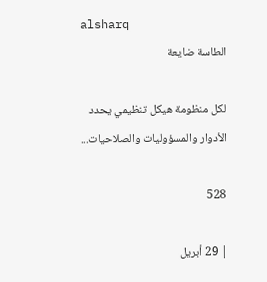alsharq
الطاسة ضايعة

لكل منظومة هيكل تنظيمي يحدد الأدوار والمسؤوليات والصلاحيات...

528

| 29 أبريل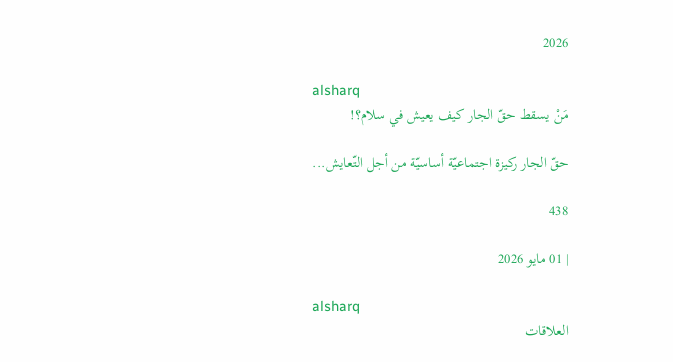2026

alsharq
مَنْ يسقط حقّ الجار كيف يعيش في سلام؟!

حقّ الجار ركيزة اجتماعيّة أساسيّة من أجل التّعايش...

438

| 01 مايو 2026

alsharq
العلاقات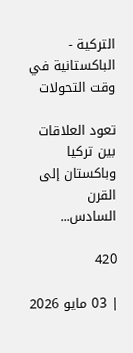التركية - الباكستانية في وقت التحولات

تعود العلاقات بين تركيا وباكستان إلى القرن السادس...

420

| 03 مايو 2026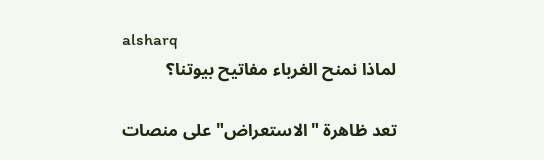alsharq
لماذا نمنح الغرباء مفاتيح بيوتنا؟

تعد ظاهرة "الاستعراض" على منصات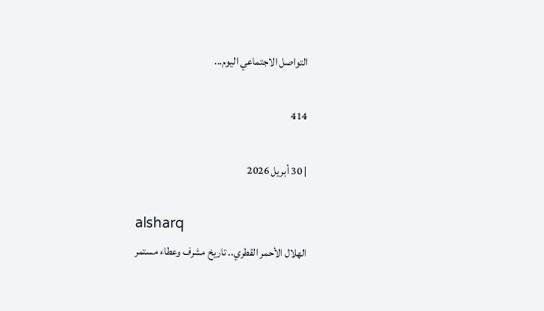التواصل الاجتماعي اليوم...

414

| 30 أبريل 2026

alsharq
الهلال الأحمر القطري.. تاريخ مشرف وعطاء مستمر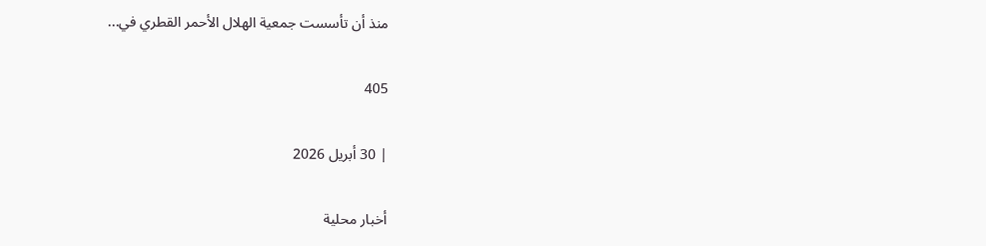منذ أن تأسست جمعية الهلال الأحمر القطري في...

405

| 30 أبريل 2026

أخبار محلية